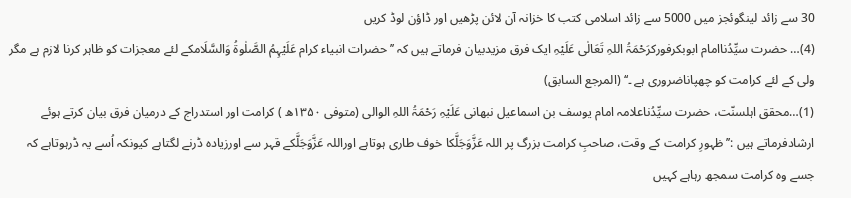30 سے زائد لینگوئجز میں 5000 سے زائد اسلامی کتب کا خزانہ آن لائن پڑھیں اور ڈاؤن لوڈ کریں
(4)… حضرت سیِّدُناامام ابوبکرفورکرَحْمَۃُ اللہِ تَعَالٰی عَلَیْہِ ایک فرق مزیدبیان فرماتے ہیں کہ ’’حضرات انبیاء کرام عَلَیْہِمُ الصَّلٰوۃُ وَالسَّلَامکے لئے معجزات کو ظاہر کرنا لازم ہے مگر ولی کے لئے کرامت کو چھپاناضروری ہے ۔‘‘ (المرجع السابق)
(1)…محقق اہلسنّت، حضرت سیِّدُناعلامہ امام یوسف بن اسماعیل نبھانی عَلَیْہِ رَحْمَۃُ اللہِ الوالی (متوفی ۱۳۵۰ھ ) کرامت اور استدراج کے درمیان فرق بیان کرتے ہوئے ارشادفرماتے ہیں :’’ظہورِ کرامت کے وقت، صاحبِ کرامت بزرگ پر اللہ عَزَّوَجَلَّکا خوف طاری ہوتاہے اوراللہ عَزَّوَجَلَّکے قہر سے اورزیادہ ڈرنے لگتاہے کیونکہ اُسے یہ ڈرہوتاہے کہ جسے وہ کرامت سمجھ رہاہے کہیں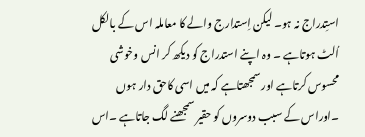استِدراج نہ ہو۔ لیکن اِستدارج والے کا معاملہ اس کے بالکل اُلٹ ہوتاہے ۔ وہ اپنے استدراج کو دیکھ کر انس وخوشی محسوس کرتاہے اور سمجھتاہے کہ میں اسی کاحق دار ہوں ۔اوراس کے سبب دوسروں کو حقیر سمجھنے لگ جاتاہے ۔اس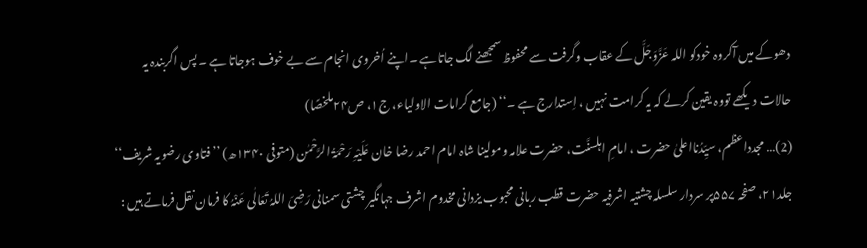دھوکے میں آکروہ خودکو اللہ عَزَّوَجَلَّ کے عقاب وگرفت سے محفوظ سمجھنے لگ جاتاہے ۔اپنے اُخروی انجام سے بے خوف ہوجاتا ہے ۔ پس اگربندہ یہ حالات دیکھے تووہ یقین کرلے کہ یہ کرامت نہیں ، اِستدارج ہے ۔‘‘ (جامع کرامات الاولیاء، ج۱، ص۲۴ملخصًا)
(2)… مجدداعظم، سیِّدُنااعلیٰ حضرت ، امامِ اہلسنَّت، حضرت علامہ ومولینا شاہ امام احمد رضا خان عَلَیْہِ رَحْمَۃُ الرَّحْمٰن (متوفی ۱۳۴۰ھ) ’’فتاوی رضویہ شریف‘‘ جلد۲۱، صفحہ ۵۵۷پر سردار سلسلہ چشتیہ اشرفیہ حضرت قطب ربانی محبوب یزدانی مخدوم اشرف جہانگیر چشتی سمنانی رَضِیَ اللہُ تَعَالٰی عَنْہُ کا فرمان نقل فرماتے ہیں :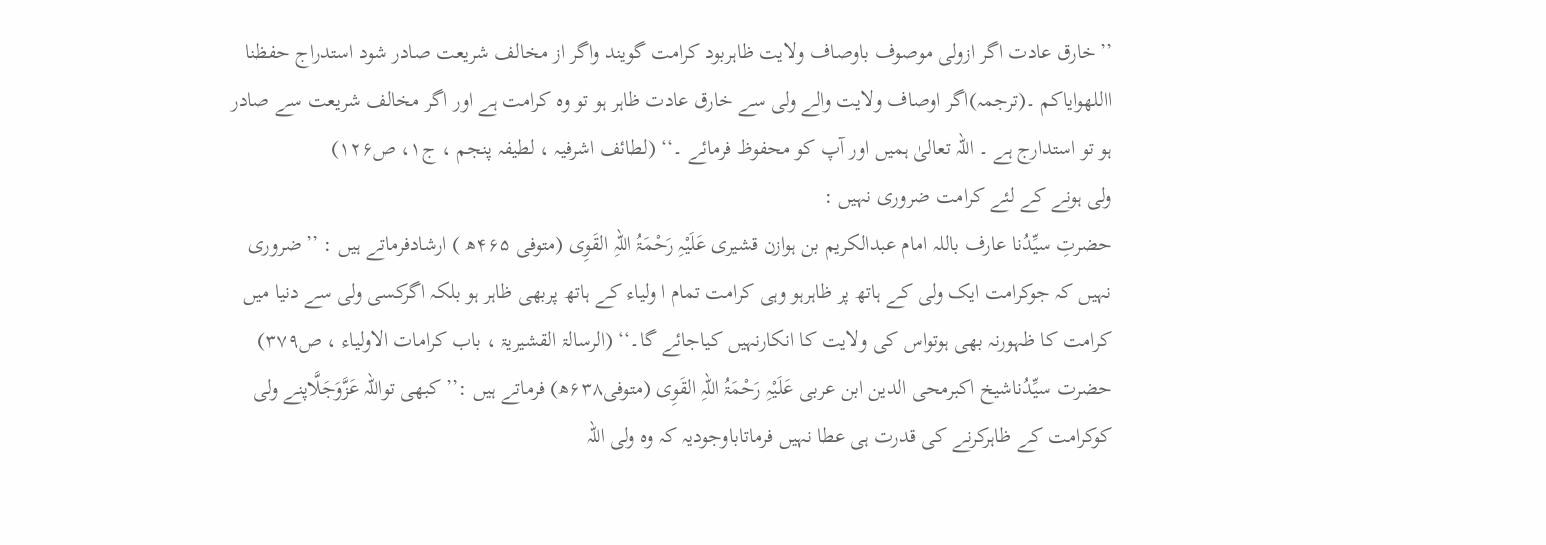’’خارق عادت اگر ازولی موصوف باوصاف ولایت ظاہربود کرامت گویند واگر از مخالف شریعت صادر شود استدراج حفظنا االلهوایاکم ۔(ترجمہ)اگر اوصاف ولایت والے ولی سے خارق عادت ظاہر ہو تو وہ کرامت ہے اور اگر مخالف شریعت سے صادر ہو تو استدارج ہے ۔ اللہ تعالیٰ ہمیں اور آپ کو محفوظ فرمائے ۔‘‘ (لطائف اشرفیہ ، لطیفہ پنجم ، ج۱، ص۱۲۶)
ولی ہونے کے لئے کرامت ضروری نہیں :
حضرتِ سیِّدُنا عارف باللہ امام عبدالکریم بن ہوازن قشیری عَلَیْہِ رَحْمَۃُ اللہِ القَوِی (متوفی ۴۶۵ھ ) ارشادفرماتے ہیں : ’’ضروری نہیں کہ جوکرامت ایک ولی کے ہاتھ پر ظاہرہو وہی کرامت تمام ا ولیاء کے ہاتھ پربھی ظاہر ہو بلکہ اگرکسی ولی سے دنیا میں کرامت کا ظہورنہ بھی ہوتواس کی ولایت کا انکارنہیں کیاجائے گا۔‘‘ (الرسالۃ القشیریۃ ، باب کرامات الاولیاء ، ص۳۷۹)
حضرت سیِّدُناشیخ اکبرمحی الدین ابن عربی عَلَیْہِ رَحْمَۃُ اللہِ القَوِی (متوفی۶۳۸ھ) فرماتے ہیں :’’ کبھی تواللہ عَزَّوَجَلَّاپنے ولی کوکرامت کے ظاہرکرنے کی قدرت ہی عطا نہیں فرماتاباوجودیہ کہ وہ ولی اللہ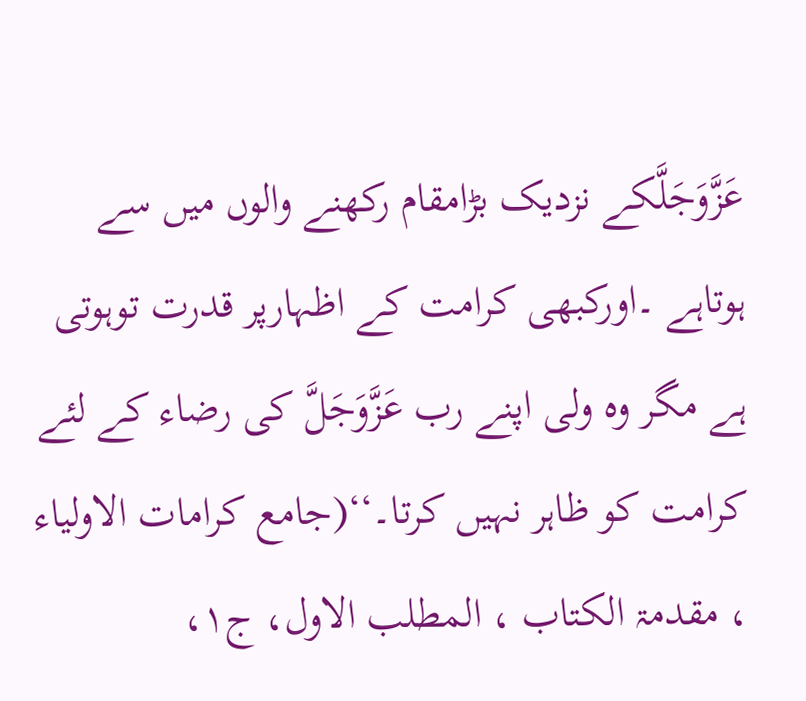عَزَّوَجَلَّکے نزدیک بڑامقام رکھنے والوں میں سے ہوتاہے ۔اورکبھی کرامت کے اظہارپر قدرت توہوتی ہے مگر وہ ولی اپنے رب عَزَّوَجَلَّ کی رضاء کے لئے کرامت کو ظاہر نہیں کرتا۔‘‘(جامع کرامات الاولیاء ، مقدمۃ الکتاب ، المطلب الاول، ج۱،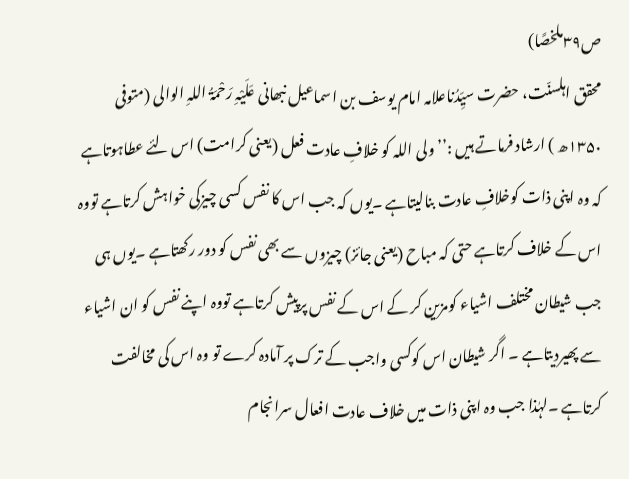ص۳۹ملخصًا)
محقق اہلسنّت، حضرت سیِّدُناعلامہ امام یوسف بن اسماعیل نبھانی عَلَیْہِ رَحْمَۃُ اللہِ الوالی (متوفی ۱۳۵۰ھ ) ارشاد فرماتے ہیں :’’ولی اللہ کو خلافِ عادت فعل (یعنی کرامت) اس لئے عطاہوتاہے کہ وہ اپنی ذات کوخلافِ عادت بنالیتاہے ۔یوں کہ جب اس کا نفس کسی چیزکی خواہش کرتاہے تووہ اس کے خلاف کرتاہے حتی کہ مباح (یعنی جائز) چیزوں سے بھی نفس کو دور رکھتاہے ۔یوں ہی جب شیطان مختلف اشیاء کومزین کر کے اس کے نفس پرپیش کرتاہے تووہ اپنے نفس کو ان اشیاء سے پھیردیتاہے ۔ اگر شیطان اس کوکسی واجب کے ترک پر آمادہ کرے تو وہ اس کی مخالفت کرتاہے ۔لہٰذا جب وہ اپنی ذات میں خلاف عادت افعال سرانجام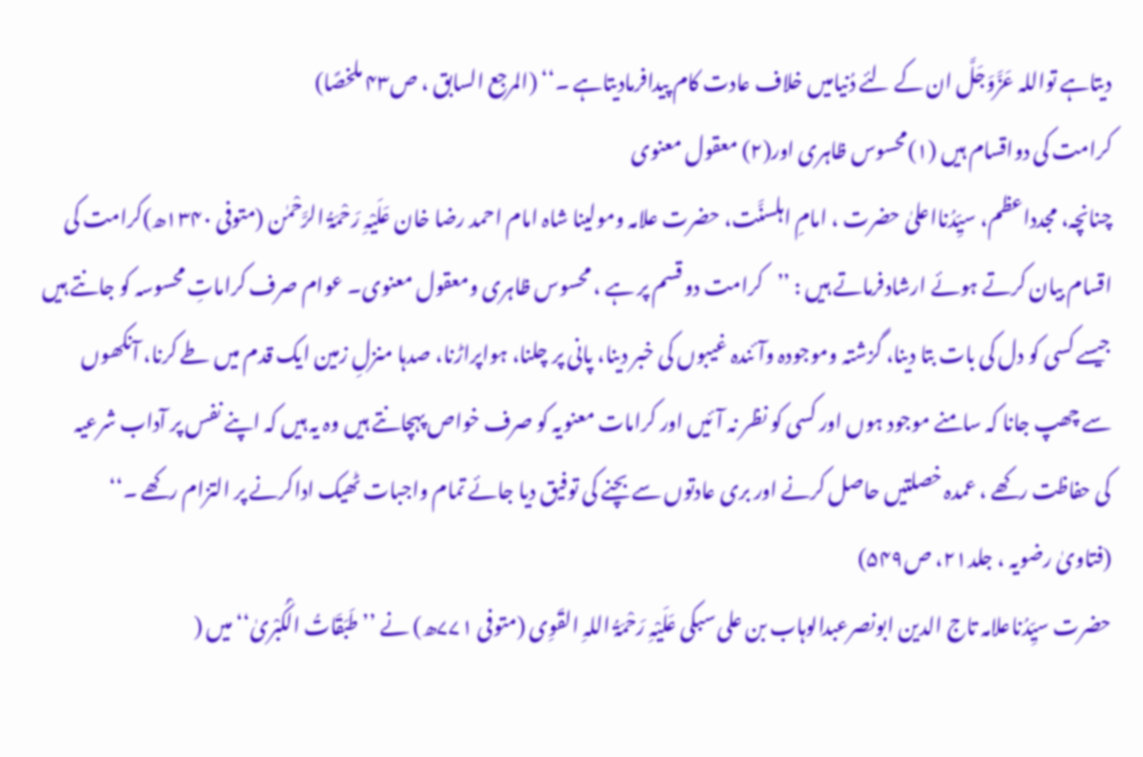دیتاہے تواللہ عَزَّوَجَلَّ ان کے لئے دُنیامیں خلاف عادت کام پیدافرمادیتاہے ۔‘‘ (المرجع السابق ، ص۴۳ ملخصًا)
کرامت کی دواقسام ہیں (۱)محسوس ظاہری اور(۲) معقول معنوی
چنانچہ، مجدداعظم، سیِّدُنااعلیٰ حضرت ، امامِ اہلسنَّت، حضرت علامہ ومولینا شاہ امام احمد رضا خان عَلَیْہِ رَحْمَۃُ الرَّحْمٰن (متوفی ۱۳۴۰ھ)کرامت کی اقسام بیان کرتے ہوئے ارشادفرماتے ہیں : ’’کرامت دو قسم پر ہے ، محسوس ظاہری ومعقول معنوی۔ عوام صرف کراماتِ محسوسہ کو جانتے ہیں جیسے کسی کو دل کی بات بتا دینا، گزشتہ وموجودہ وآئندہ غیبوں کی خبر دینا، پانی پر چلنا، ہواپراڑنا، صدہا منزلِ زمین ایک قدم میں طے کرنا، آنکھوں سے چھپ جانا کہ سامنے موجود ہوں اور کسی کو نظر نہ آئیں اور کرامات معنویہ کو صرف خواص پہچانتے ہیں وہ یہ ہیں کہ اپنے نفس پر آداب شرعیہ کی حفاظت رکھے ، عمدہ خصلتیں حاصل کرنے اور بری عادتوں سے بچنے کی توفیق دیا جائے تمام واجبات ٹھیک اداکرنے پر التزام رکھے ۔‘‘ (فتاویٰ رضویہ ، جلد۲۱، ص۵۴۹)
حضرت سیِّدُناعلامہ تاج الدین ابونصرعبدالوہاب بن علی سبکی عَلَیْہِ رَحْمَۃُ اللہِ القَوِی (متوفی ۷۷۱ھ) نے ’’طَبَقَاتُ الْکُبْریٰ‘‘میں (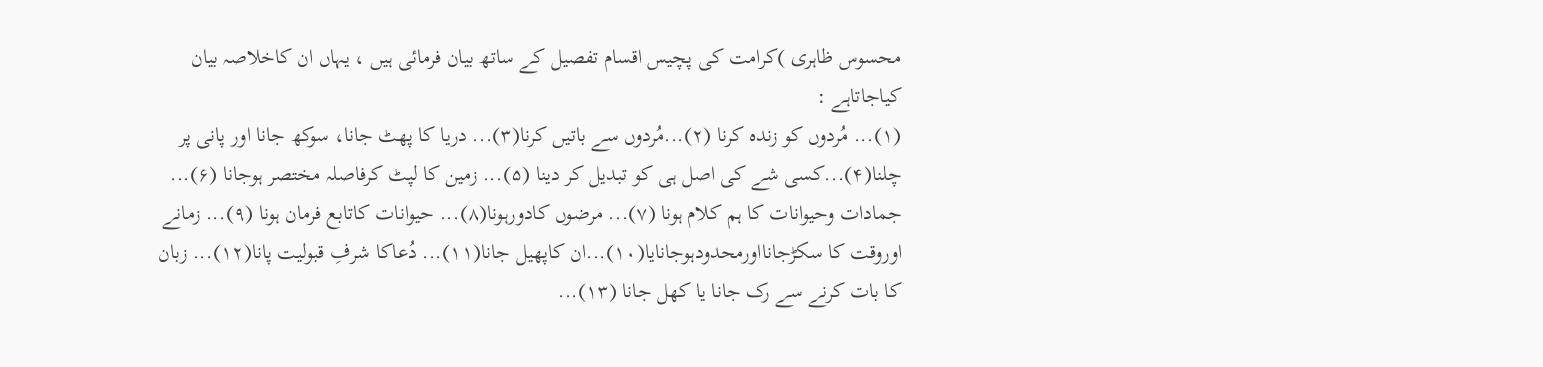محسوس ظاہری )کرامت کی پچیس اقسام تفصیل کے ساتھ بیان فرمائی ہیں ، یہاں ان کاخلاصہ بیان کیاجاتاہے :
(۱)... مُردوں کو زندہ کرنا (۲)...مُردوں سے باتیں کرنا(۳)... دریا کا پھٹ جانا، سوکھ جانا اور پانی پر چلنا(۴)...کسی شے کی اصل ہی کو تبدیل کر دینا (۵)... زمین کا لپٹ کرفاصلہ مختصر ہوجانا (۶)... جمادات وحیوانات کا ہم کلام ہونا (۷)... مرضوں کادورہونا(۸)... حیوانات کاتابع فرمان ہونا (۹)... زمانے اوروقت کا سکڑجانااورمحدودہوجانایا(۱۰)...ان کاپھیل جانا(۱۱)... دُعاکا شرفِ قبولیت پانا(۱۲)... زبان کا بات کرنے سے رک جانا یا کھل جانا (۱۳)...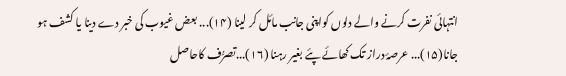انتہائی نفرت کرنے والے دلوں کواپنی جانب مائل کر لینا (۱۴)... بعض غیوب کی خبر دے دینا یا کشف ہو جانا(۱۵)... عرصۂ دراز تک کھائے پئے بغیر رہنا (۱۶)...تصرُّف کاحاصل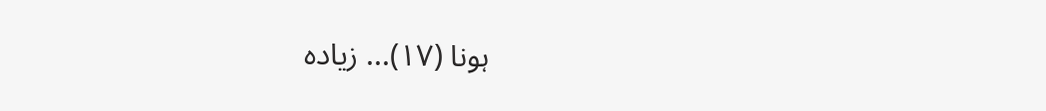ہونا (۱۷)... زیادہ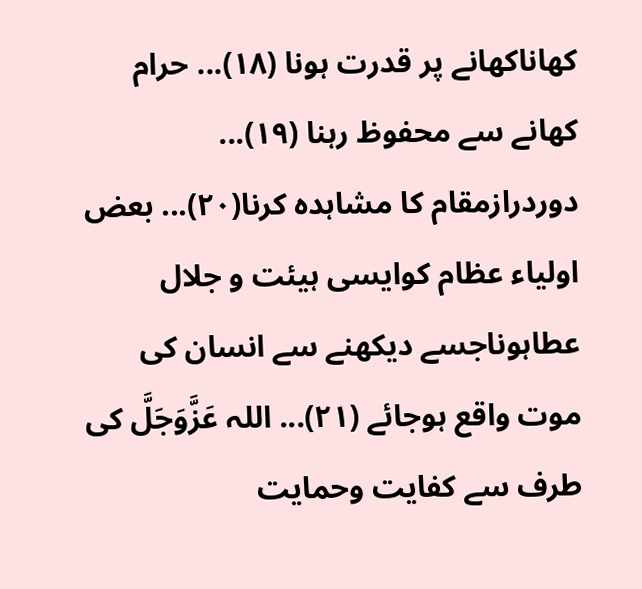کھاناکھانے پر قدرت ہونا (۱۸)... حرام کھانے سے محفوظ رہنا (۱۹)... دوردرازمقام کا مشاہدہ کرنا(۲۰)... بعض اولیاء عظام کوایسی ہیئت و جلال عطاہوناجسے دیکھنے سے انسان کی موت واقع ہوجائے (۲۱)... اللہ عَزَّوَجَلَّ کی طرف سے کفایت وحمایت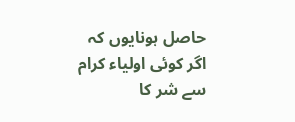حاصل ہونایوں کہ اگر کوئی اولیاء کرام سے شر کا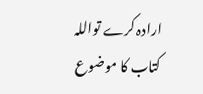ارادہ کرے تواللہ
کتاب کا موضوع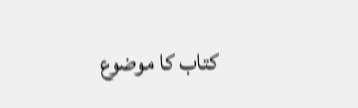کتاب کا موضوع